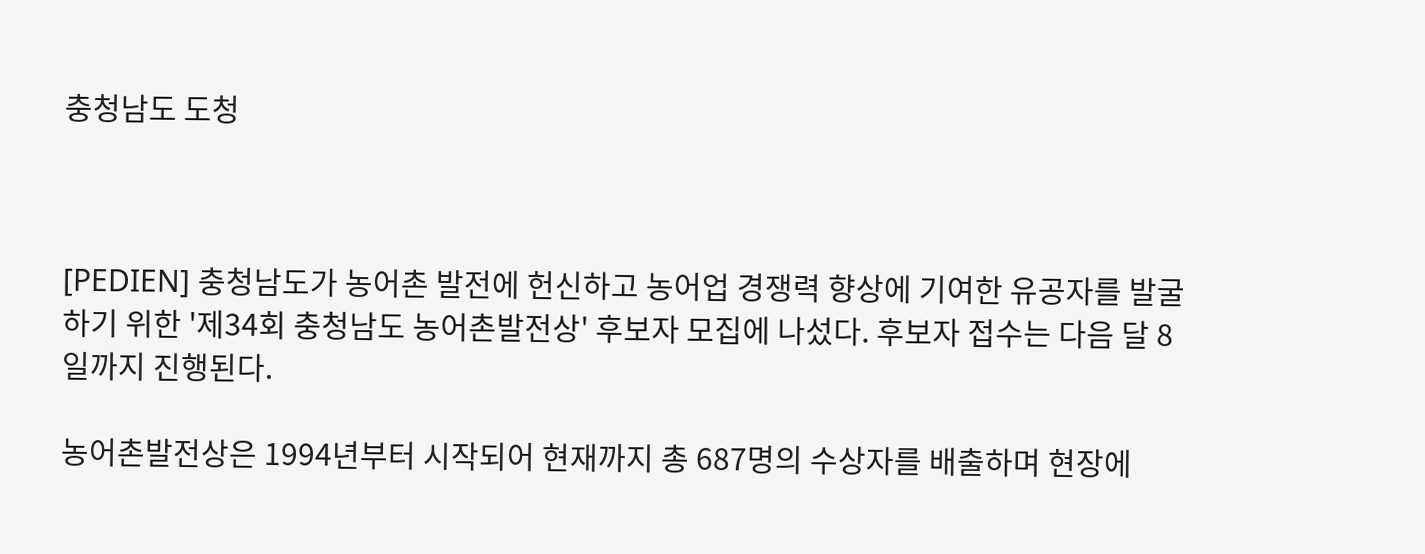충청남도 도청



[PEDIEN] 충청남도가 농어촌 발전에 헌신하고 농어업 경쟁력 향상에 기여한 유공자를 발굴하기 위한 '제34회 충청남도 농어촌발전상' 후보자 모집에 나섰다. 후보자 접수는 다음 달 8일까지 진행된다.

농어촌발전상은 1994년부터 시작되어 현재까지 총 687명의 수상자를 배출하며 현장에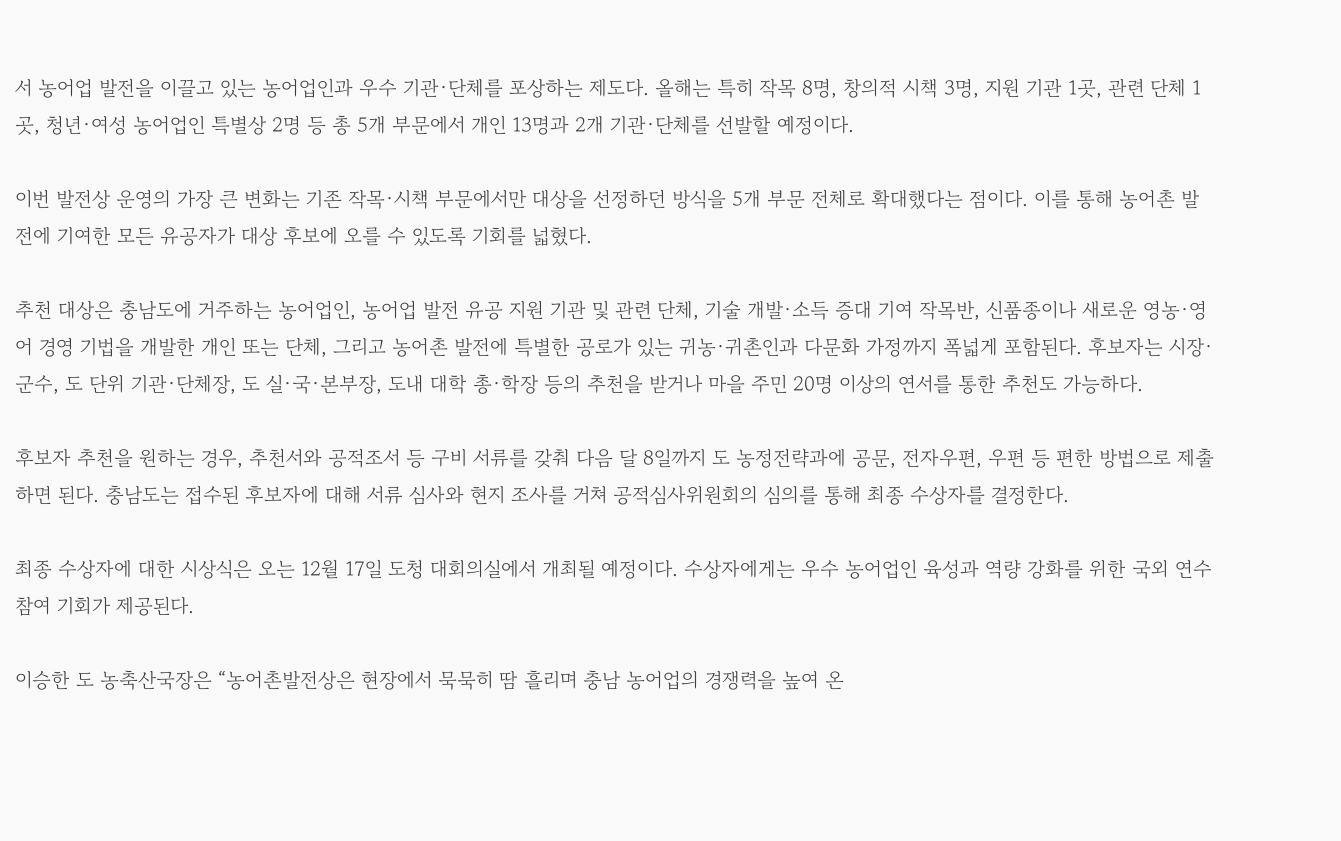서 농어업 발전을 이끌고 있는 농어업인과 우수 기관·단체를 포상하는 제도다. 올해는 특히 작목 8명, 창의적 시책 3명, 지원 기관 1곳, 관련 단체 1곳, 청년·여성 농어업인 특별상 2명 등 총 5개 부문에서 개인 13명과 2개 기관·단체를 선발할 예정이다.

이번 발전상 운영의 가장 큰 변화는 기존 작목·시책 부문에서만 대상을 선정하던 방식을 5개 부문 전체로 확대했다는 점이다. 이를 통해 농어촌 발전에 기여한 모든 유공자가 대상 후보에 오를 수 있도록 기회를 넓혔다.

추천 대상은 충남도에 거주하는 농어업인, 농어업 발전 유공 지원 기관 및 관련 단체, 기술 개발·소득 증대 기여 작목반, 신품종이나 새로운 영농·영어 경영 기법을 개발한 개인 또는 단체, 그리고 농어촌 발전에 특별한 공로가 있는 귀농·귀촌인과 다문화 가정까지 폭넓게 포함된다. 후보자는 시장·군수, 도 단위 기관·단체장, 도 실·국·본부장, 도내 대학 총·학장 등의 추천을 받거나 마을 주민 20명 이상의 연서를 통한 추천도 가능하다.

후보자 추천을 원하는 경우, 추천서와 공적조서 등 구비 서류를 갖춰 다음 달 8일까지 도 농정전략과에 공문, 전자우편, 우편 등 편한 방법으로 제출하면 된다. 충남도는 접수된 후보자에 대해 서류 심사와 현지 조사를 거쳐 공적심사위원회의 심의를 통해 최종 수상자를 결정한다.

최종 수상자에 대한 시상식은 오는 12월 17일 도청 대회의실에서 개최될 예정이다. 수상자에게는 우수 농어업인 육성과 역량 강화를 위한 국외 연수 참여 기회가 제공된다.

이승한 도 농축산국장은 “농어촌발전상은 현장에서 묵묵히 땀 흘리며 충남 농어업의 경쟁력을 높여 온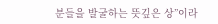분들을 발굴하는 뜻깊은 상”이라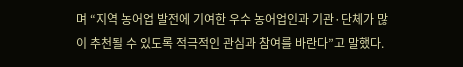며 “지역 농어업 발전에 기여한 우수 농어업인과 기관·단체가 많이 추천될 수 있도록 적극적인 관심과 참여를 바란다”고 말했다.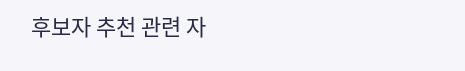후보자 추천 관련 자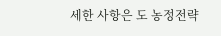세한 사항은 도 농정전략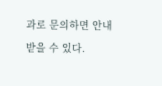과로 문의하면 안내받을 수 있다.